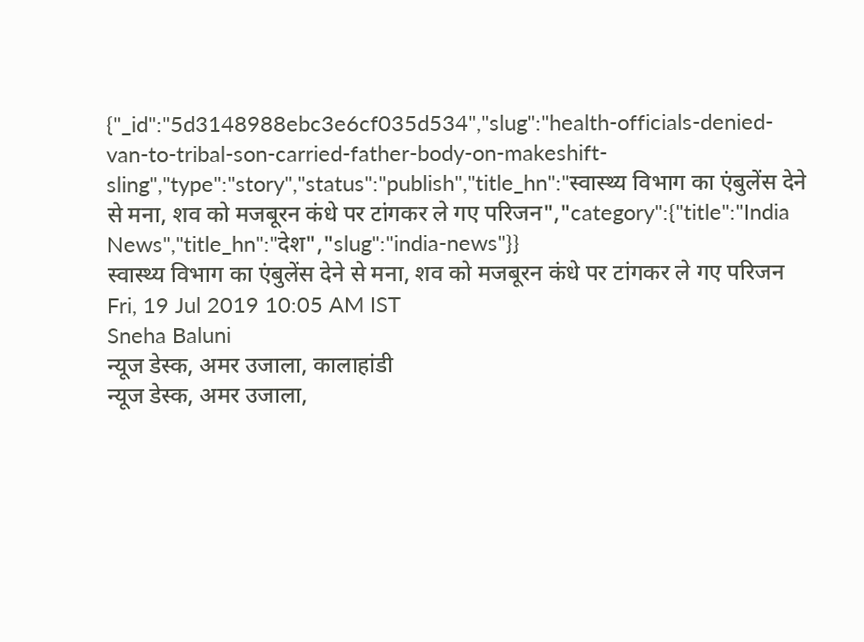{"_id":"5d3148988ebc3e6cf035d534","slug":"health-officials-denied-van-to-tribal-son-carried-father-body-on-makeshift-sling","type":"story","status":"publish","title_hn":"स्वास्थ्य विभाग का एंबुलेंस देने से मना, शव को मजबूरन कंधे पर टांगकर ले गए परिजन","category":{"title":"India News","title_hn":"देश","slug":"india-news"}}
स्वास्थ्य विभाग का एंबुलेंस देने से मना, शव को मजबूरन कंधे पर टांगकर ले गए परिजन
Fri, 19 Jul 2019 10:05 AM IST
Sneha Baluni
न्यूज डेस्क, अमर उजाला, कालाहांडी
न्यूज डेस्क, अमर उजाला,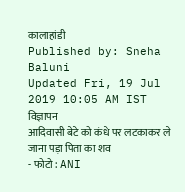कालाहांडी
Published by: Sneha Baluni
Updated Fri, 19 Jul 2019 10:05 AM IST
विज्ञापन
आदिवासी बेटे को कंधे पर लटकाकर ले जाना पड़ा पिता का शव
- फोटो : ANI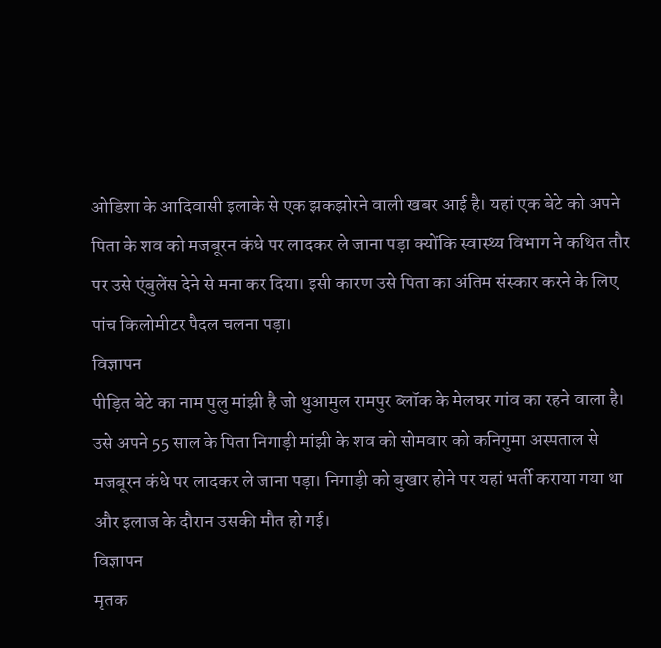ओडिशा के आदिवासी इलाके से एक झकझोरने वाली खबर आई है। यहां एक बेटे को अपने पिता के शव को मजबूरन कंधे पर लादकर ले जाना पड़ा क्योंकि स्वास्थ्य विभाग ने कथित तौर पर उसे एंबुलेंस देने से मना कर दिया। इसी कारण उसे पिता का अंतिम संस्कार करने के लिए पांच किलोमीटर पैदल चलना पड़ा।
विज्ञापन
पीड़ित बेटे का नाम पुलु मांझी है जो थुआमुल रामपुर ब्लॉक के मेलघर गांव का रहने वाला है। उसे अपने 55 साल के पिता निगाड़ी मांझी के शव को सोमवार को कनिगुमा अस्पताल से मजबूरन कंधे पर लादकर ले जाना पड़ा। निगाड़ी को बुखार होने पर यहां भर्ती कराया गया था और इलाज के दौरान उसकी मौत हो गई।
विज्ञापन
मृतक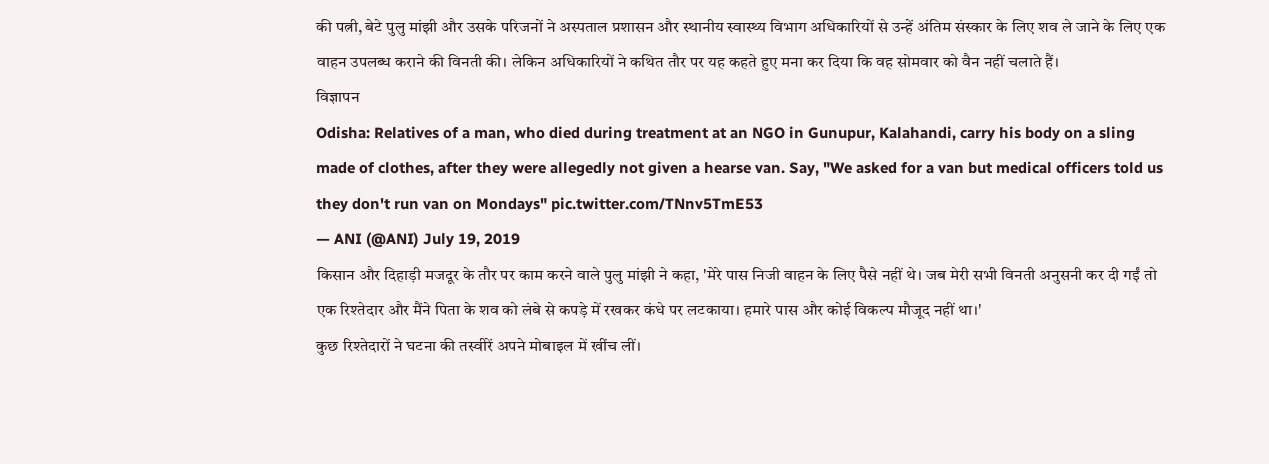की पत्नी, बेटे पुलु मांझी और उसके परिजनों ने अस्पताल प्रशासन और स्थानीय स्वास्थ्य विभाग अधिकारियों से उन्हें अंतिम संस्कार के लिए शव ले जाने के लिए एक वाहन उपलब्ध कराने की विनती की। लेकिन अधिकारियों ने कथित तौर पर यह कहते हुए मना कर दिया कि वह सोमवार को वैन नहीं चलाते हैं।
विज्ञापन
Odisha: Relatives of a man, who died during treatment at an NGO in Gunupur, Kalahandi, carry his body on a sling made of clothes, after they were allegedly not given a hearse van. Say, "We asked for a van but medical officers told us they don't run van on Mondays" pic.twitter.com/TNnv5TmE53
— ANI (@ANI) July 19, 2019
किसान और दिहाड़ी मजदूर के तौर पर काम करने वाले पुलु मांझी ने कहा, 'मेरे पास निजी वाहन के लिए पैसे नहीं थे। जब मेरी सभी विनती अनुसनी कर दी गईं तो एक रिश्तेदार और मैंने पिता के शव को लंबे से कपड़े में रखकर कंधे पर लटकाया। हमारे पास और कोई विकल्प मौजूद नहीं था।'
कुछ रिश्तेदारों ने घटना की तस्वीरें अपने मोबाइल में खींच लीं।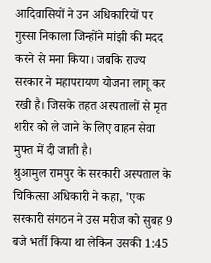आदिवासियों ने उन अधिकारियों पर गुस्सा निकाला जिन्होंने मांझी की मदद करने से मना किया। जबकि राज्य सरकार ने महापरायण योजना लागू कर रखी है। जिसके तहत अस्पतालों से मृत शरीर को ले जाने के लिए वाहन सेवा मुफ्त में दी जाती है।
थुआमुल रामपुर के सरकारी अस्पताल के चिकित्सा अधिकारी ने कहा, 'एक सरकारी संगठन ने उस मरीज को सुबह 9 बजे भर्ती किया था लेकिन उसकी 1:45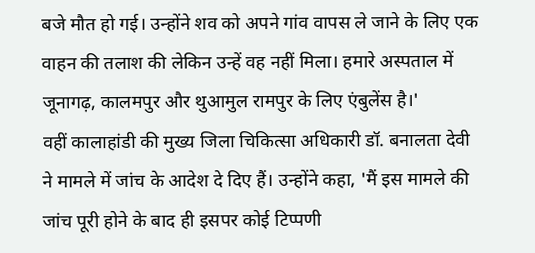बजे मौत हो गई। उन्होंने शव को अपने गांव वापस ले जाने के लिए एक वाहन की तलाश की लेकिन उन्हें वह नहीं मिला। हमारे अस्पताल में जूनागढ़, कालमपुर और थुआमुल रामपुर के लिए एंबुलेंस है।'
वहीं कालाहांडी की मुख्य जिला चिकित्सा अधिकारी डॉ. बनालता देवी ने मामले में जांच के आदेश दे दिए हैं। उन्होंने कहा, 'मैं इस मामले की जांच पूरी होने के बाद ही इसपर कोई टिप्पणी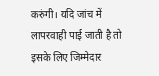करुंगी। यदि जांच में लापरवाही पाई जाती है तो इसके लिए जिम्मेदार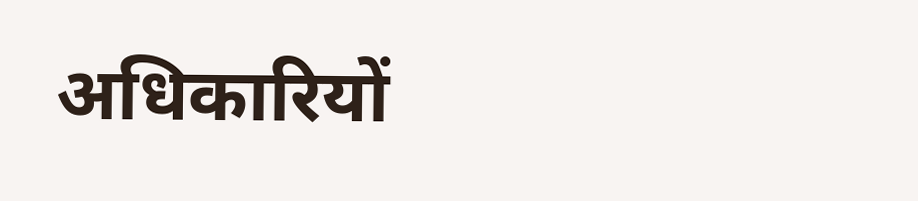अधिकारियों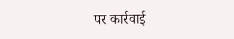पर कार्रवाई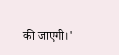की जाएगी।'